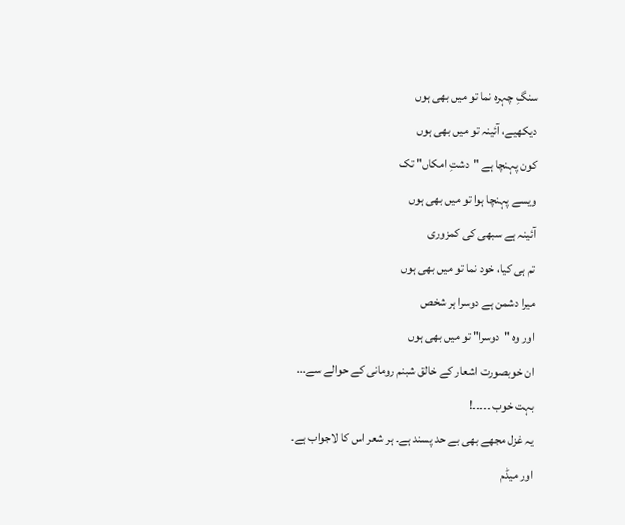سنگِ چہرہ نما تو میں بھی ہوں
دیکھیے، آئینہ تو میں بھی ہوں
کون پہنچا ہے "دشتِ امکاں" تک
ویسے پہنچا ہوا تو میں بھی ہوں
آئینہ ہے سبھی کی کمزوری
تم ہی کیا، خود نما تو میں بھی ہوں
میرا دشمن ہے دوسرا ہر شخص
اور وہ "دوسرا" تو میں بھی ہوں
ان خوبصورت اشعار کے خالق شبنم رومانی کے حوالے سے...
بہت خوب ۔۔۔۔۔!
یہ غزل مجھے بھی بے حد پسند ہے۔ ہر شعر اس کا لاجواب ہے۔
اور میڈم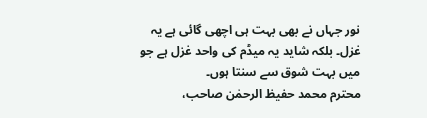نور جہاں نے بھی بہت ہی اچھی گائی ہے یہ غزل۔ بلکہ شاید یہ میڈم کی واحد غزل ہے جو میں بہت شوق سے سنتا ہوں۔
محترم محمد حفیظ الرحمٰن صاحب،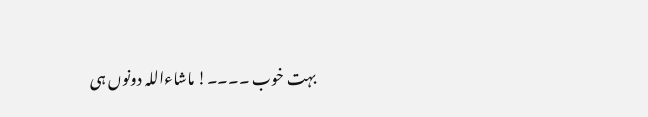بہت خوب ۔۔۔۔! ماشاءاللہ دونوں ہی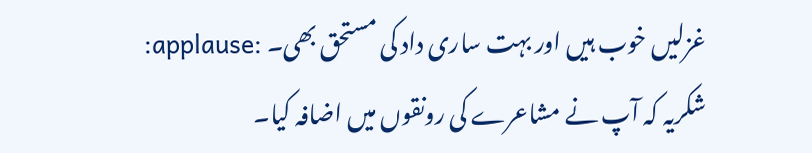غزلیں خوب ہیں اور بہت ساری داد کی مستحق بھی۔ :applause:
شکریہ کہ آپ نے مشاعرے کی رونقوں میں اضافہ کیا۔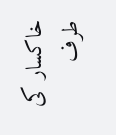خاکسار کی طرف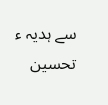سے ہدیہ ء تحسین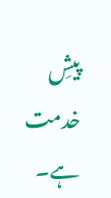پیشِ خدمت ہے۔